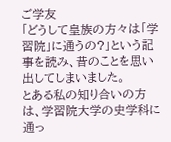ご学友
「どうして皇族の方々は「学習院」に通うの?」という記事を読み、昔のことを思い出してしまいました。
とある私の知り合いの方は、学習院大学の史学科に通っ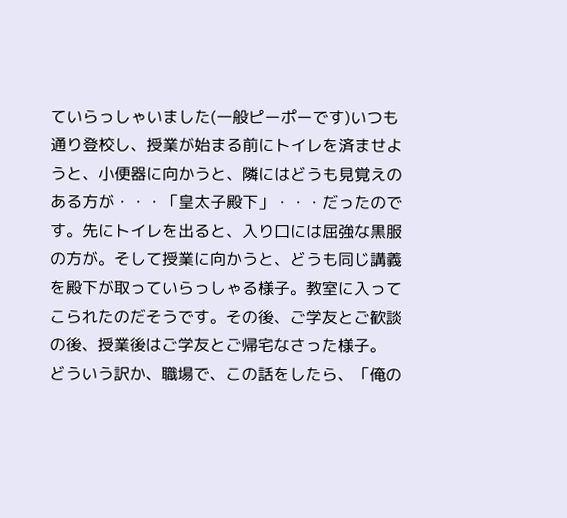ていらっしゃいました(一般ピーポーです)いつも通り登校し、授業が始まる前にトイレを済ませようと、小便器に向かうと、隣にはどうも見覚えのある方が・・・「皇太子殿下」・・・だったのです。先にトイレを出ると、入り口には屈強な黒服の方が。そして授業に向かうと、どうも同じ講義を殿下が取っていらっしゃる様子。教室に入ってこられたのだそうです。その後、ご学友とご歓談の後、授業後はご学友とご帰宅なさった様子。
どういう訳か、職場で、この話をしたら、「俺の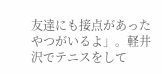友達にも接点があったやつがいるよ」。軽井沢でテニスをして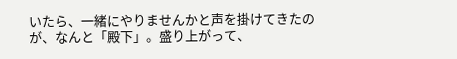いたら、一緒にやりませんかと声を掛けてきたのが、なんと「殿下」。盛り上がって、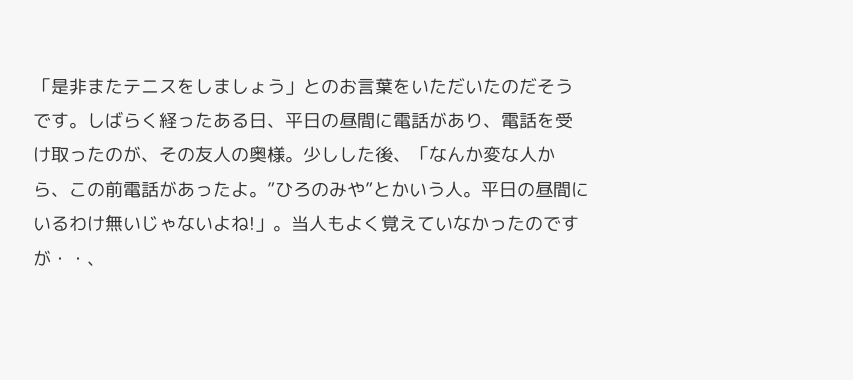「是非またテニスをしましょう」とのお言葉をいただいたのだそうです。しばらく経ったある日、平日の昼間に電話があり、電話を受け取ったのが、その友人の奥様。少しした後、「なんか変な人から、この前電話があったよ。”ひろのみや”とかいう人。平日の昼間にいるわけ無いじゃないよね!」。当人もよく覚えていなかったのですが・・、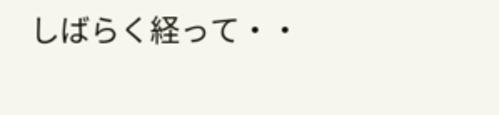しばらく経って・・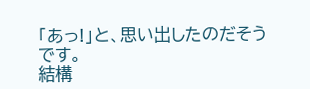「あっ!」と、思い出したのだそうです。
結構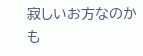寂しいお方なのかも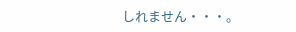しれません・・・。